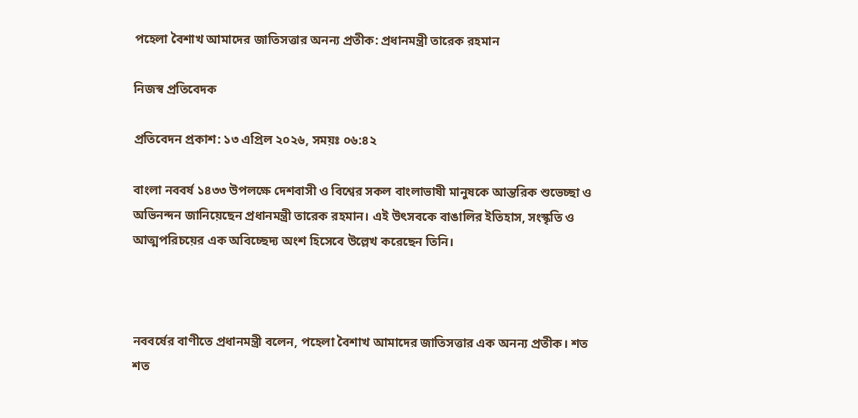পহেলা বৈশাখ আমাদের জাতিসত্তার অনন্য প্রতীক: প্রধানমন্ত্রী তারেক রহমান

নিজস্ব প্রতিবেদক

প্রতিবেদন প্রকাশ: ১৩ এপ্রিল ২০২৬, সময়ঃ ০৬:৪২

বাংলা নববর্ষ ১৪৩৩ উপলক্ষে দেশবাসী ও বিশ্বের সকল বাংলাভাষী মানুষকে আন্তরিক শুভেচ্ছা ও অভিনন্দন জানিয়েছেন প্রধানমন্ত্রী তারেক রহমান। এই উৎসবকে বাঙালির ইতিহাস, সংস্কৃতি ও আত্মপরিচয়ের এক অবিচ্ছেদ্য অংশ হিসেবে উল্লেখ করেছেন তিনি।



নববর্ষের বাণীতে প্রধানমন্ত্রী বলেন, পহেলা বৈশাখ আমাদের জাতিসত্তার এক অনন্য প্রতীক। শত শত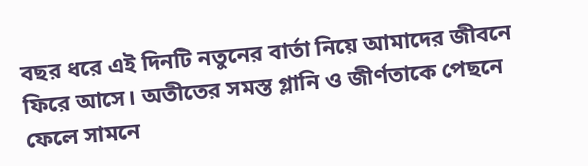বছর ধরে এই দিনটি নতুনের বার্তা নিয়ে আমাদের জীবনে ফিরে আসে। অতীতের সমস্ত গ্লানি ও জীর্ণতাকে পেছনে ফেলে সামনে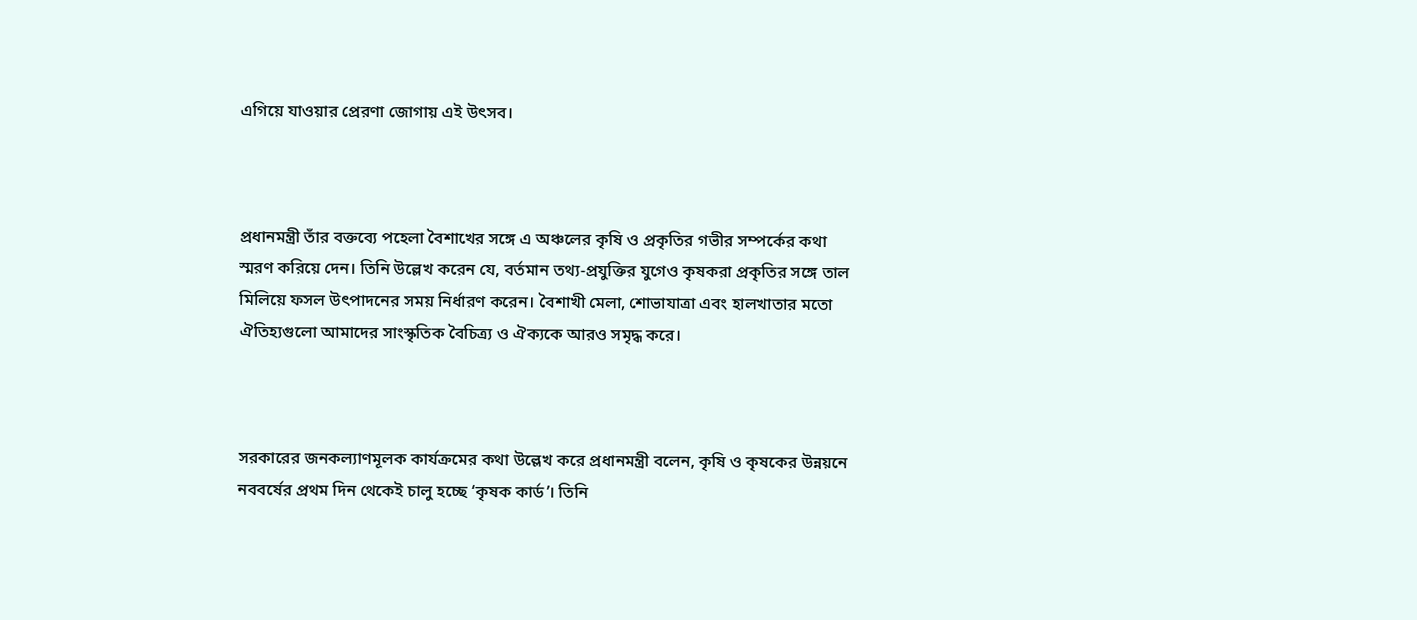এগিয়ে যাওয়ার প্রেরণা জোগায় এই উৎসব।



প্রধানমন্ত্রী তাঁর বক্তব্যে পহেলা বৈশাখের সঙ্গে এ অঞ্চলের কৃষি ও প্রকৃতির গভীর সম্পর্কের কথা স্মরণ করিয়ে দেন। তিনি উল্লেখ করেন যে, বর্তমান তথ্য-প্রযুক্তির যুগেও কৃষকরা প্রকৃতির সঙ্গে তাল মিলিয়ে ফসল উৎপাদনের সময় নির্ধারণ করেন। বৈশাখী মেলা, শোভাযাত্রা এবং হালখাতার মতো ঐতিহ্যগুলো আমাদের সাংস্কৃতিক বৈচিত্র্য ও ঐক্যকে আরও সমৃদ্ধ করে।



সরকারের জনকল্যাণমূলক কার্যক্রমের কথা উল্লেখ করে প্রধানমন্ত্রী বলেন, কৃষি ও কৃষকের উন্নয়নে নববর্ষের প্রথম দিন থেকেই চালু হচ্ছে ‘কৃষক কার্ড’। তিনি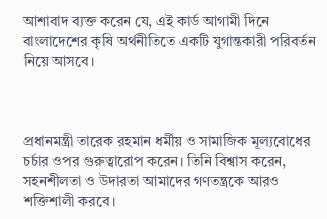আশাবাদ ব্যক্ত করেন যে, এই কার্ড আগামী দিনে বাংলাদেশের কৃষি অর্থনীতিতে একটি যুগান্তকারী পরিবর্তন নিয়ে আসবে।



প্রধানমন্ত্রী তারেক রহমান ধর্মীয় ও সামাজিক মূল্যবোধের চর্চার ওপর গুরুত্বারোপ করেন। তিনি বিশ্বাস করেন, সহনশীলতা ও উদারতা আমাদের গণতন্ত্রকে আরও শক্তিশালী করবে।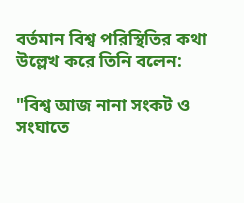বর্তমান বিশ্ব পরিস্থিতির কথা উল্লেখ করে তিনি বলেন:

"বিশ্ব আজ নানা সংকট ও সংঘাতে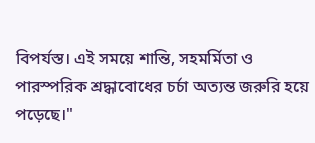বিপর্যস্ত। এই সময়ে শান্তি, সহমর্মিতা ও পারস্পরিক শ্রদ্ধাবোধের চর্চা অত্যন্ত জরুরি হয়ে পড়েছে।"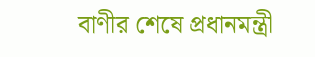বাণীর শেষে প্রধানমন্ত্রী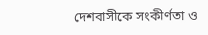দেশবাসীকে সংকীর্ণতা ও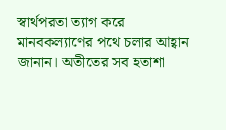স্বার্থপরতা ত্যাগ করে মানবকল্যাণের পথে চলার আহ্বান জানান। অতীতের সব হতাশা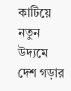কাটিয়ে নতুন উদ্যমে দেশ গড়ার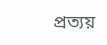প্রত্যয়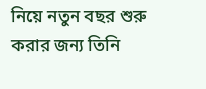নিয়ে নতুন বছর শুরু করার জন্য তিনি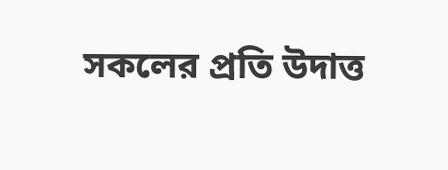সকলের প্রতি উদাত্ত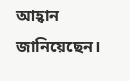আহ্বান জানিয়েছেন।